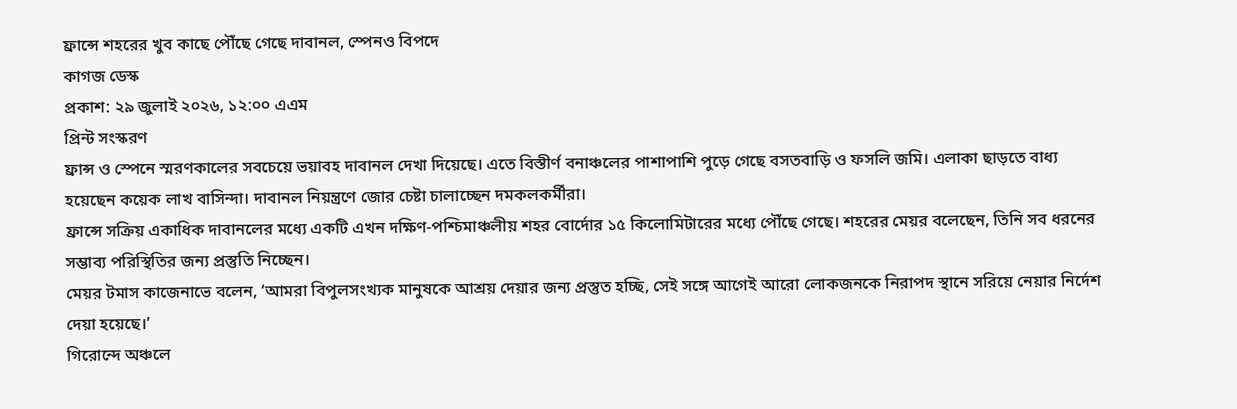ফ্রান্সে শহরের খুব কাছে পৌঁছে গেছে দাবানল, স্পেনও বিপদে
কাগজ ডেস্ক
প্রকাশ: ২৯ জুলাই ২০২৬, ১২:০০ এএম
প্রিন্ট সংস্করণ
ফ্রান্স ও স্পেনে স্মরণকালের সবচেয়ে ভয়াবহ দাবানল দেখা দিয়েছে। এতে বিস্তীর্ণ বনাঞ্চলের পাশাপাশি পুড়ে গেছে বসতবাড়ি ও ফসলি জমি। এলাকা ছাড়তে বাধ্য হয়েছেন কয়েক লাখ বাসিন্দা। দাবানল নিয়ন্ত্রণে জোর চেষ্টা চালাচ্ছেন দমকলকর্মীরা।
ফ্রান্সে সক্রিয় একাধিক দাবানলের মধ্যে একটি এখন দক্ষিণ-পশ্চিমাঞ্চলীয় শহর বোর্দোর ১৫ কিলোমিটারের মধ্যে পৌঁছে গেছে। শহরের মেয়র বলেছেন, তিনি সব ধরনের সম্ভাব্য পরিস্থিতির জন্য প্রস্তুতি নিচ্ছেন।
মেয়র টমাস কাজেনাভে বলেন, ‘আমরা বিপুলসংখ্যক মানুষকে আশ্রয় দেয়ার জন্য প্রস্তুত হচ্ছি, সেই সঙ্গে আগেই আরো লোকজনকে নিরাপদ স্থানে সরিয়ে নেয়ার নির্দেশ দেয়া হয়েছে।’
গিরোন্দে অঞ্চলে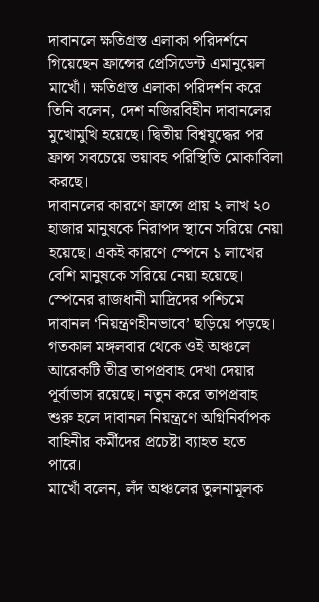দাবানলে ক্ষতিগ্রস্ত এলাকা পরিদর্শনে গিয়েছেন ফ্রান্সের প্রেসিডেন্ট এমানুয়েল মাখোঁ। ক্ষতিগ্রস্ত এলাকা পরিদর্শন করে তিনি বলেন, দেশ নজিরবিহীন দাবানলের মুখোমুখি হয়েছে। দ্বিতীয় বিশ্বযুদ্ধের পর ফ্রান্স সবচেয়ে ভয়াবহ পরিস্থিতি মোকাবিলা করছে।
দাবানলের কারণে ফ্রান্সে প্রায় ২ লাখ ২০ হাজার মানুষকে নিরাপদ স্থানে সরিয়ে নেয়া হয়েছে। একই কারণে স্পেনে ১ লাখের বেশি মানুষকে সরিয়ে নেয়া হয়েছে। স্পেনের রাজধানী মাদ্রিদের পশ্চিমে দাবানল ‘নিয়ন্ত্রণহীনভাবে’ ছড়িয়ে পড়ছে।
গতকাল মঙ্গলবার থেকে ওই অঞ্চলে আরেকটি তীব্র তাপপ্রবাহ দেখা দেয়ার পূর্বাভাস রয়েছে। নতুন করে তাপপ্রবাহ শুরু হলে দাবানল নিয়ন্ত্রণে অগ্নিনির্বাপক বাহিনীর কর্মীদের প্রচেষ্টা ব্যাহত হতে পারে।
মাখোঁ বলেন, লঁদ অঞ্চলের তুলনামূলক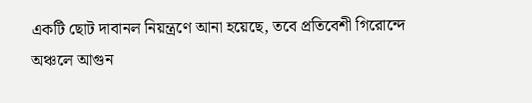একটি ছোট দাবানল নিয়ন্ত্রণে আনা হয়েছে, তবে প্রতিবেশী গিরোন্দে অঞ্চলে আগুন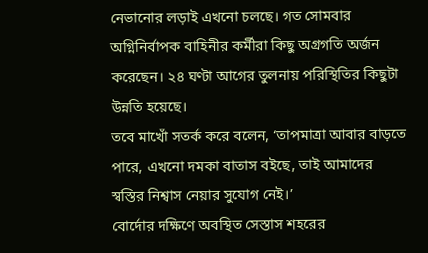নেভানোর লড়াই এখনো চলছে। গত সোমবার অগ্নিনির্বাপক বাহিনীর কর্মীরা কিছু অগ্রগতি অর্জন করেছেন। ২৪ ঘণ্টা আগের তুলনায় পরিস্থিতির কিছুটা উন্নতি হয়েছে।
তবে মাখোঁ সতর্ক করে বলেন, ‘তাপমাত্রা আবার বাড়তে পারে, এখনো দমকা বাতাস বইছে, তাই আমাদের স্বস্তির নিশ্বাস নেয়ার সুযোগ নেই।’
বোর্দোর দক্ষিণে অবস্থিত সেস্তাস শহরের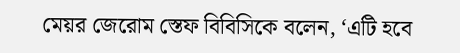মেয়র জেরোম স্তেফ বিবিসিকে বলেন, ‘এটি হবে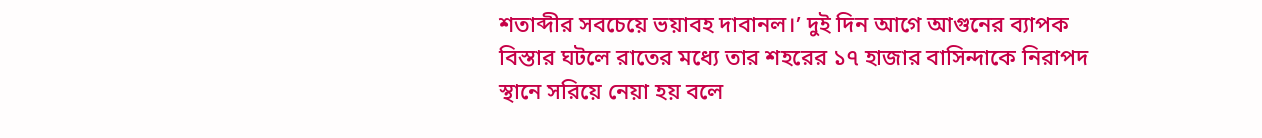শতাব্দীর সবচেয়ে ভয়াবহ দাবানল।’ দুই দিন আগে আগুনের ব্যাপক বিস্তার ঘটলে রাতের মধ্যে তার শহরের ১৭ হাজার বাসিন্দাকে নিরাপদ স্থানে সরিয়ে নেয়া হয় বলে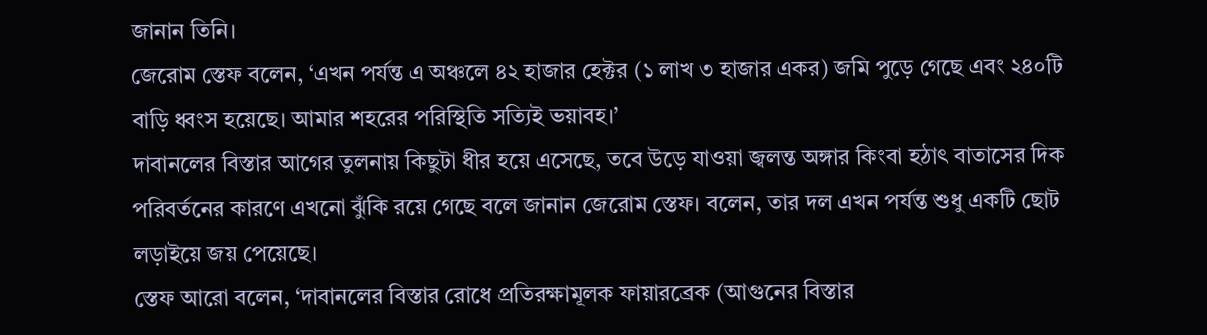জানান তিনি।
জেরোম স্তেফ বলেন, ‘এখন পর্যন্ত এ অঞ্চলে ৪২ হাজার হেক্টর (১ লাখ ৩ হাজার একর) জমি পুড়ে গেছে এবং ২৪০টি বাড়ি ধ্বংস হয়েছে। আমার শহরের পরিস্থিতি সত্যিই ভয়াবহ।’
দাবানলের বিস্তার আগের তুলনায় কিছুটা ধীর হয়ে এসেছে, তবে উড়ে যাওয়া জ্বলন্ত অঙ্গার কিংবা হঠাৎ বাতাসের দিক পরিবর্তনের কারণে এখনো ঝুঁকি রয়ে গেছে বলে জানান জেরোম স্তেফ। বলেন, তার দল এখন পর্যন্ত শুধু একটি ছোট লড়াইয়ে জয় পেয়েছে।
স্তেফ আরো বলেন, ‘দাবানলের বিস্তার রোধে প্রতিরক্ষামূলক ফায়ারব্রেক (আগুনের বিস্তার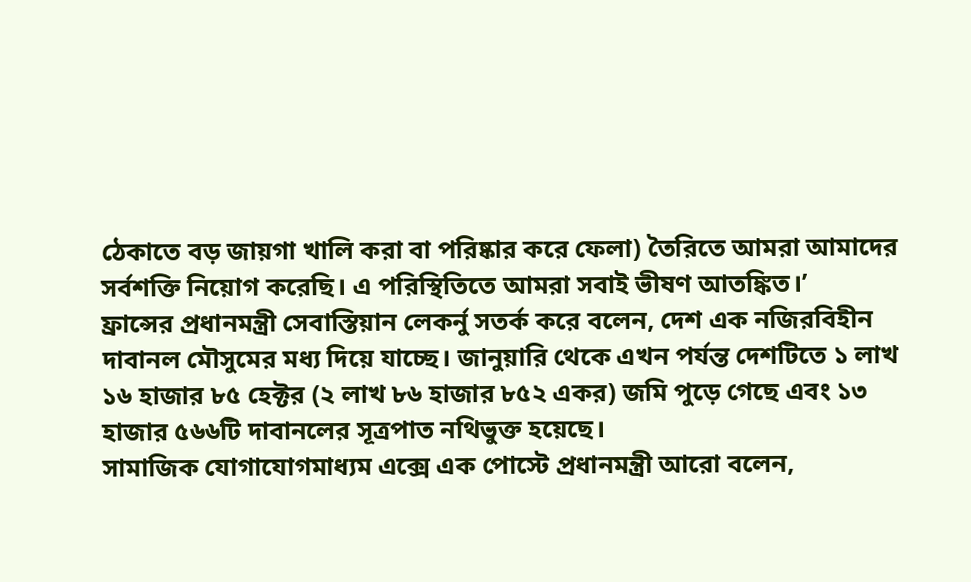ঠেকাতে বড় জায়গা খালি করা বা পরিষ্কার করে ফেলা) তৈরিতে আমরা আমাদের সর্বশক্তি নিয়োগ করেছি। এ পরিস্থিতিতে আমরা সবাই ভীষণ আতঙ্কিত।’
ফ্রান্সের প্রধানমন্ত্রী সেবাস্তিয়ান লেকর্নু সতর্ক করে বলেন, দেশ এক নজিরবিহীন দাবানল মৌসুমের মধ্য দিয়ে যাচ্ছে। জানুয়ারি থেকে এখন পর্যন্ত দেশটিতে ১ লাখ ১৬ হাজার ৮৫ হেক্টর (২ লাখ ৮৬ হাজার ৮৫২ একর) জমি পুড়ে গেছে এবং ১৩ হাজার ৫৬৬টি দাবানলের সূত্রপাত নথিভুক্ত হয়েছে।
সামাজিক যোগাযোগমাধ্যম এক্সে এক পোস্টে প্রধানমন্ত্রী আরো বলেন,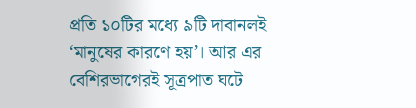প্রতি ১০টির মধ্যে ৯টি দাবানলই ‘মানুষের কারণে হয়’। আর এর বেশিরভাগেরই সূত্রপাত ঘটে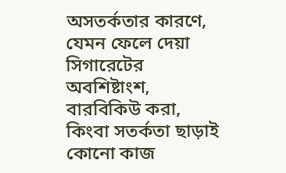অসতর্কতার কারণে, যেমন ফেলে দেয়া সিগারেটের অবশিষ্টাংশ, বারবিকিউ করা, কিংবা সতর্কতা ছাড়াই কোনো কাজ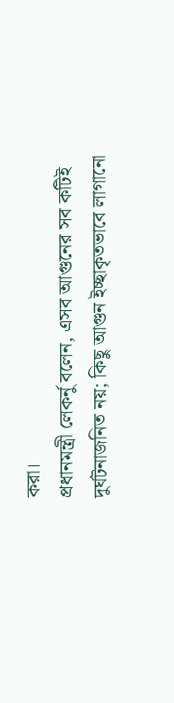করা।
প্রধানমন্ত্রী লেকর্নু বলেন, এসব আগুনের সব কটিই দুর্ঘটনাজনিত নয়; কিছু আগুন ইচ্ছাকৃতভাবে লাগানো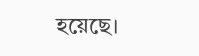হয়েছে।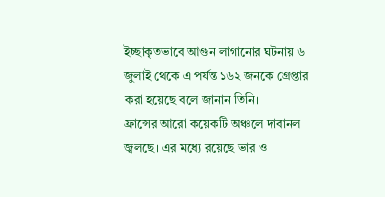ইচ্ছাকৃতভাবে আগুন লাগানোর ঘটনায় ৬ জুলাই থেকে এ পর্যন্ত ১৬২ জনকে গ্রেপ্তার করা হয়েছে বলে জানান তিনি।
ফ্রান্সের আরো কয়েকটি অঞ্চলে দাবানল জ্বলছে। এর মধ্যে রয়েছে ভার ও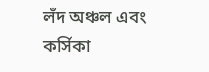লঁদ অঞ্চল এবং কর্সিকা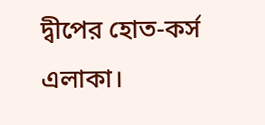দ্বীপের হোত-কর্স এলাকা।